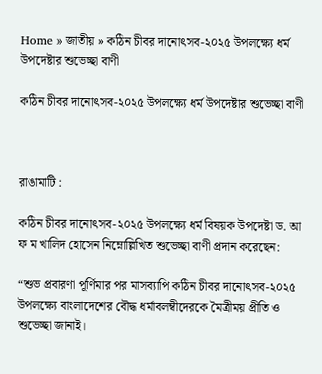Home » জাতীয় » কঠিন চীবর দানোৎসব-২০২৫ উপলক্ষ্যে ধর্ম উপদেষ্টার শুভেচ্ছা বাণী

কঠিন চীবর দানোৎসব-২০২৫ উপলক্ষ্যে ধর্ম উপদেষ্টার শুভেচ্ছা বাণী



রাঙামাটি :

কঠিন চীবর দানোৎসব-২০২৫ উপলক্ষ্যে ধর্ম বিষয়ক উপদেষ্টা ড. আ ফ ম খালিদ হোসেন নিম্নোল্লিখিত শুভেচ্ছা বাণী প্রদান করেছেন:

“শুভ প্রবারণা পূর্ণিমার পর মাসব্যাপি কঠিন চীবর দানোৎসব-২০২৫ উপলক্ষ্যে বাংলাদেশের বৌদ্ধ ধর্মাবলম্বীদেরকে মৈত্রীময় প্রীতি ও শুভেচ্ছা জানাই।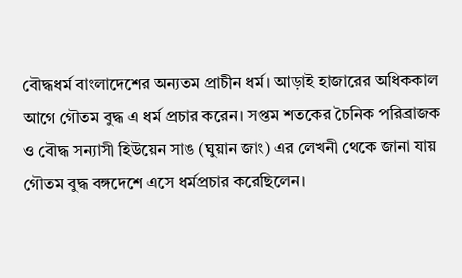বৌদ্ধধর্ম বাংলাদেশের অন্যতম প্রাচীন ধর্ম। আড়াই হাজারের অধিককাল আগে গৌতম বুদ্ধ এ ধর্ম প্রচার করেন। সপ্তম শতকের চৈনিক পরিব্রাজক ও বৌদ্ধ সন্যাসী হিউয়েন সাঙ (ঘুয়ান জাং) এর লেখনী থেকে জানা যায় গৌতম বুদ্ধ বঙ্গদেশে এসে ধর্মপ্রচার করেছিলেন।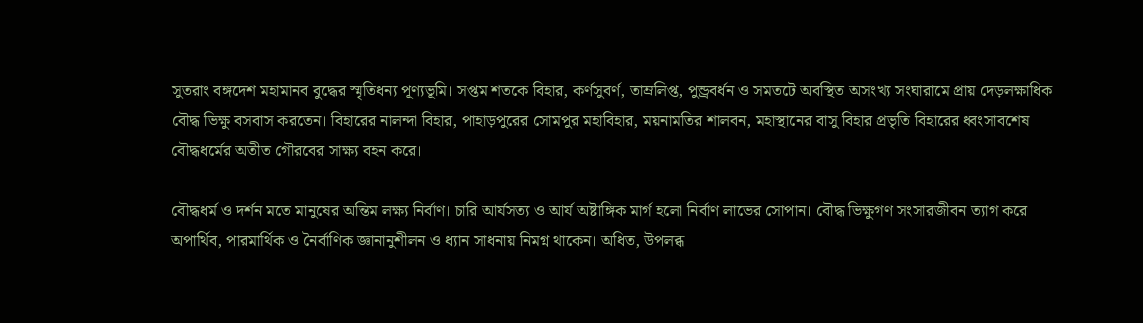সুতরাং বঙ্গদেশ মহামানব বুদ্ধের স্মৃতিধন্য পূণ্যভূমি। সপ্তম শতকে বিহার, কর্ণসুবর্ণ, তাম্রলিপ্ত, পুন্ড্রবর্ধন ও সমতটে অবস্থিত অসংখ্য সংঘারামে প্রায় দেড়লক্ষাধিক বৌদ্ধ ভিক্ষু বসবাস করতেন। বিহারের নালন্দা বিহার, পাহাড়পুরের সোমপুর মহাবিহার, ময়নামতির শালবন, মহাস্থানের বাসু বিহার প্রভৃতি বিহারের ধ্বংসাবশেষ বৌদ্ধধর্মের অতীত গৌরবের সাক্ষ্য বহন করে।

বৌদ্ধধর্ম ও দর্শন মতে মানুষের অন্তিম লক্ষ্য নির্বাণ। চারি আর্যসত্য ও আর্য অষ্টাঙ্গিক মার্গ হলো নির্বাণ লাভের সোপান। বৌদ্ধ ভিক্ষুগণ সংসারজীবন ত্যাগ করে অপার্থিব, পারমার্থিক ও নৈর্বাণিক জ্ঞানানুশীলন ও ধ্যান সাধনায় নিমগ্ন থাকেন। অধিত, উপলব্ধ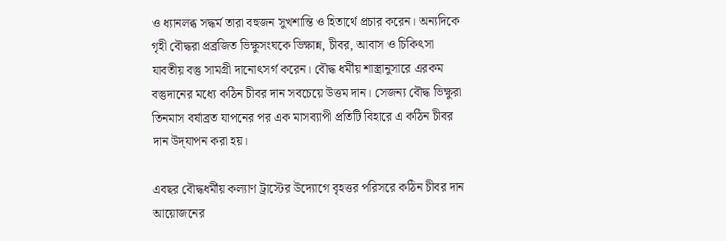ও ধ্যানলব্ধ সদ্ধর্ম তারা বহুজন সুখশান্তি ও হিতার্থে প্রচার করেন। অন্যদিকে গৃহী বৌদ্ধরা প্রব্রজিত ভিক্ষুসংঘকে ভিক্ষান্ন, চীবর, আবাস ও চিকিৎসা যাবতীয় বস্তু সামগ্রী দানোৎসর্গ করেন। বৌদ্ধ ধর্মীয় শাস্ত্রানুসারে এরকম বস্তুদানের মধ্যে কঠিন চীবর দান সবচেয়ে উত্তম দান। সেজন্য বৌদ্ধ ভিক্ষুরা তিনমাস বর্ষাব্রত যাপনের পর এক মাসব্যাপী প্রতিটি বিহারে এ কঠিন চীবর দান উদ্‌যাপন করা হয়।

এবছর বৌদ্ধধর্মীয় কল্যাণ ট্রাস্টের উদ্যোগে বৃহত্তর পরিসরে কঠিন চীবর দান আয়োজনের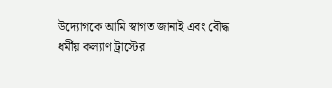উদ্যোগকে আমি স্বাগত জানাই এবং বৌদ্ধ ধর্মীয় কল্যাণ ট্রাস্টের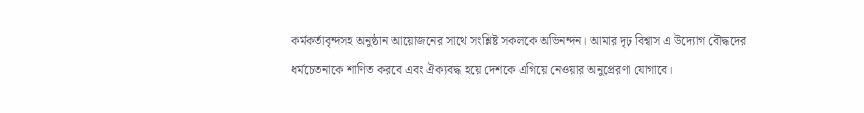কর্মকর্তাবৃন্দসহ অনুষ্ঠান আয়োজনের সাথে সংশ্লিষ্ট সকলকে অভিনন্দন। আমার দৃঢ় বিশ্বাস এ উদ্যোগ বৌদ্ধদের ধর্মচেতনাকে শাণিত করবে এবং ঐক্যবদ্ধ হয়ে দেশকে এগিয়ে নেওয়ার অনুপ্রেরণা যোগাবে।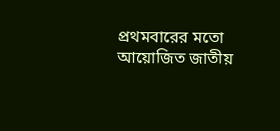প্রথমবারের মতো আয়োজিত জাতীয়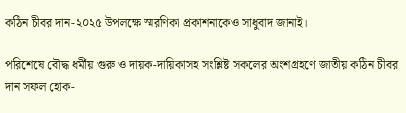কঠিন চীবর দান-২০২৫ উপলক্ষে স্মরণিকা প্রকাশনাকেও সাধুবাদ জানাই।

পরিশেষে বৌদ্ধ ধর্মীয় গুরু ও দায়ক-দায়িকাসহ সংশ্লিষ্ট সকলের অংশগ্রহণে জাতীয় কঠিন চীবর দান সফল হোক-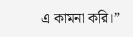এ কামনা করি।”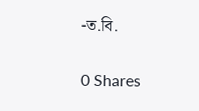-ত.বি.

0 Shares